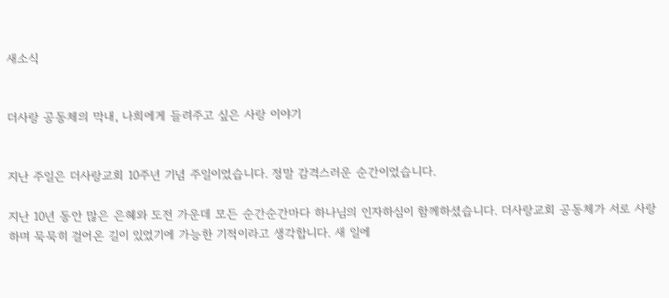새소식


더사랑 공동체의 막내, 나희에게 들려주고 싶은 사랑 이야기


지난 주일은 더사랑교회 10주년 기념 주일이었습니다. 정말 감격스러운 순간이었습니다.

지난 10년 동안 많은 은혜와 도전 가운데 모든 순간순간마다 하나님의 인자하심이 함께하셨습니다. 더사랑교회 공동체가 서로 사랑하며 묵묵히 걸어온 길이 있었기에 가능한 기적이라고 생각합니다. 새 일에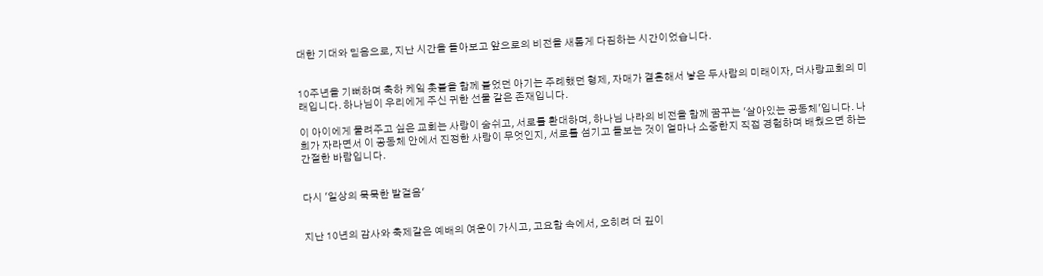대한 기대와 믿음으로, 지난 시간을 돌아보고 앞으로의 비전을 새롭게 다짐하는 시간이었습니다.


10주년을 기뻐하며 축하 케잌 촛불을 함께 불었던 아기는 주례했던 형제, 자매가 결혼해서 낳은 두사람의 미래이자, 더사랑교회의 미래입니다. 하나님이 우리에게 주신 귀한 선물 같은 존재입니다.

이 아이에게 물려주고 싶은 교회는 사랑이 숨쉬고, 서로를 환대하며, 하나님 나라의 비전을 함께 꿈꾸는 '살아있는 공동체'입니다. 나희가 자라면서 이 공동체 안에서 진정한 사랑이 무엇인지, 서로를 섬기고 돌보는 것이 얼마나 소중한지 직접 경험하며 배웠으면 하는 간절한 바람입니다.


다시 '일상의 묵묵한 발걸음'


지난 10년의 감사와 축제같은 예배의 여운이 가시고, 고요함 속에서, 오히려 더 깊이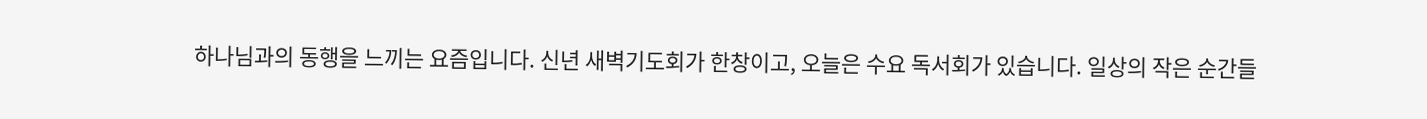하나님과의 동행을 느끼는 요즘입니다. 신년 새벽기도회가 한창이고, 오늘은 수요 독서회가 있습니다. 일상의 작은 순간들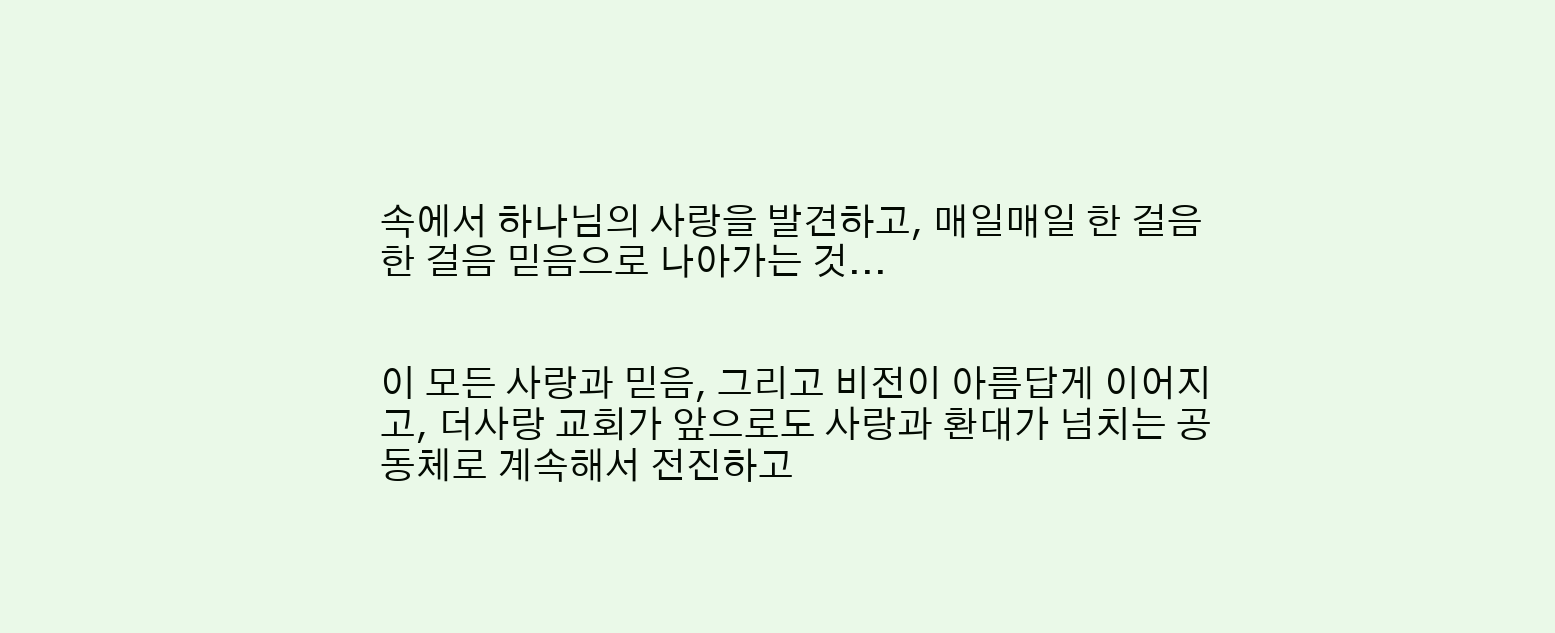속에서 하나님의 사랑을 발견하고, 매일매일 한 걸음 한 걸음 믿음으로 나아가는 것...


이 모든 사랑과 믿음, 그리고 비전이 아름답게 이어지고, 더사랑 교회가 앞으로도 사랑과 환대가 넘치는 공동체로 계속해서 전진하고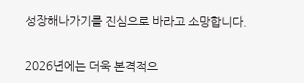성장해나가기를 진심으로 바라고 소망합니다.


2026년에는 더욱 본격적으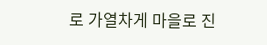로 가열차게 마을로 진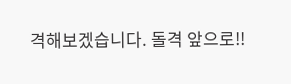격해보겠습니다. 돌격 앞으로!!